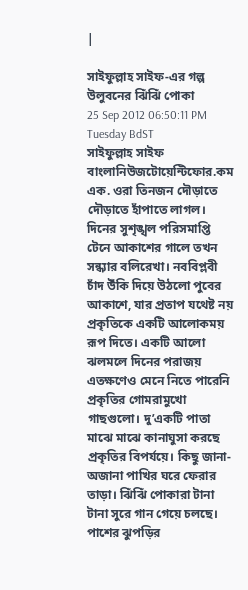|

সাইফুল্লাহ সাইফ-এর গল্প
উলুবনের ঝিঁঝিঁ পোকা
25 Sep 2012 06:50:11 PM Tuesday BdST
সাইফুল্লাহ সাইফ বাংলানিউজটোয়েন্টিফোর.কম
এক. ওরা তিনজন দৌড়াতে দৌড়াতে হাঁপাতে লাগল। দিনের সুশৃঙ্খল পরিসমাপ্তি টেনে আকাশের গালে তখন সন্ধ্যার বলিরেখা। নববিপ্লবী চাঁদ উঁকি দিয়ে উঠলো পুবের আকাশে, যার প্রতাপ যথেষ্ট নয় প্রকৃতিকে একটি আলোকময় রূপ দিতে। একটি আলো ঝলমলে দিনের পরাজয় এতক্ষণেও মেনে নিতে পারেনি প্রকৃতির গোমরামুখো গাছগুলো। দু’একটি পাতা মাঝে মাঝে কানাঘুসা করছে প্রকৃতির বিপর্যয়ে। কিছু জানা-অজানা পাখির ঘরে ফেরার তাড়া। ঝিঁঝিঁ পোকারা টানা টানা সুরে গান গেয়ে চলছে। পাশের ঝুপড়ির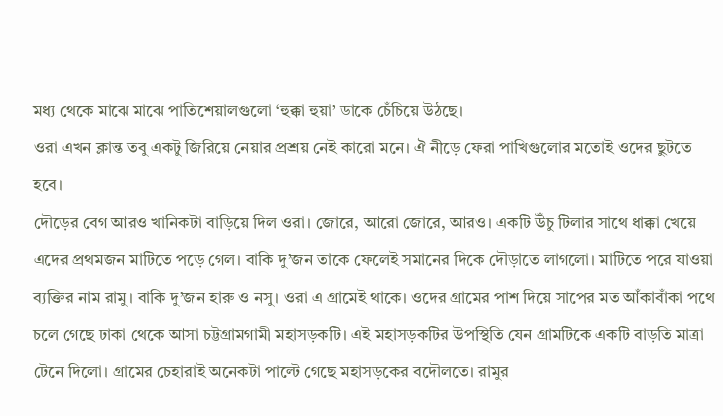মধ্য থেকে মাঝে মাঝে পাতিশেয়ালগুলো ‘হুক্কা হুয়া’ ডাকে চেঁচিয়ে উঠছে।
ওরা এখন ক্লান্ত তবু একটু জিরিয়ে নেয়ার প্রশ্রয় নেই কারো মনে। ঐ নীড়ে ফেরা পাখিগুলোর মতোই ওদের ছুটতে হবে।
দৌড়ের বেগ আরও খানিকটা বাড়িয়ে দিল ওরা। জোরে, আরো জোরে, আরও। একটি উঁচু টিলার সাথে ধাক্কা খেয়ে এদের প্রথমজন মাটিতে পড়ে গেল। বাকি দু’জন তাকে ফেলেই সমানের দিকে দৌড়াতে লাগলো। মাটিতে পরে যাওয়া ব্যক্তির নাম রামু। বাকি দু’জন হারু ও নসু। ওরা এ গ্রামেই থাকে। ওদের গ্রামের পাশ দিয়ে সাপের মত আঁকাবাঁকা পথে চলে গেছে ঢাকা থেকে আসা চট্টগ্রামগামী মহাসড়কটি। এই মহাসড়কটির উপস্থিতি যেন গ্রামটিকে একটি বাড়তি মাত্রা টেনে দিলো। গ্রামের চেহারাই অনেকটা পাল্টে গেছে মহাসড়কের বদৌলতে। রামুর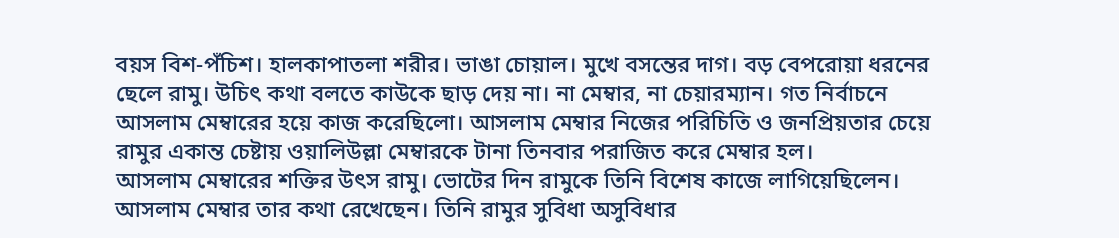বয়স বিশ-পঁচিশ। হালকাপাতলা শরীর। ভাঙা চোয়াল। মুখে বসন্তের দাগ। বড় বেপরোয়া ধরনের ছেলে রামু। উচিৎ কথা বলতে কাউকে ছাড় দেয় না। না মেম্বার, না চেয়ারম্যান। গত নির্বাচনে আসলাম মেম্বারের হয়ে কাজ করেছিলো। আসলাম মেম্বার নিজের পরিচিতি ও জনপ্রিয়তার চেয়ে রামুর একান্ত চেষ্টায় ওয়ালিউল্লা মেম্বারকে টানা তিনবার পরাজিত করে মেম্বার হল।
আসলাম মেম্বারের শক্তির উৎস রামু। ভোটের দিন রামুকে তিনি বিশেষ কাজে লাগিয়েছিলেন।
আসলাম মেম্বার তার কথা রেখেছেন। তিনি রামুর সুবিধা অসুবিধার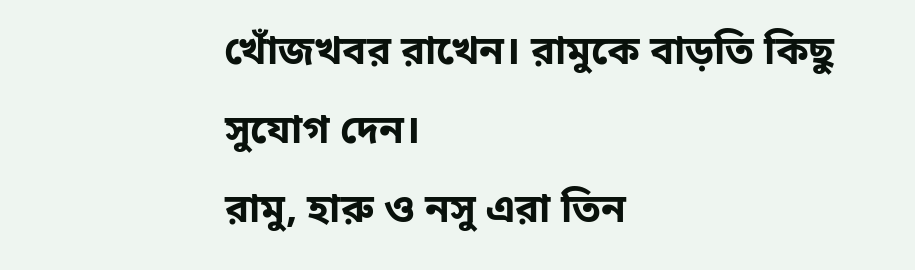খোঁজখবর রাখেন। রামুকে বাড়তি কিছু সুযোগ দেন।
রামু, হারু ও নসু এরা তিন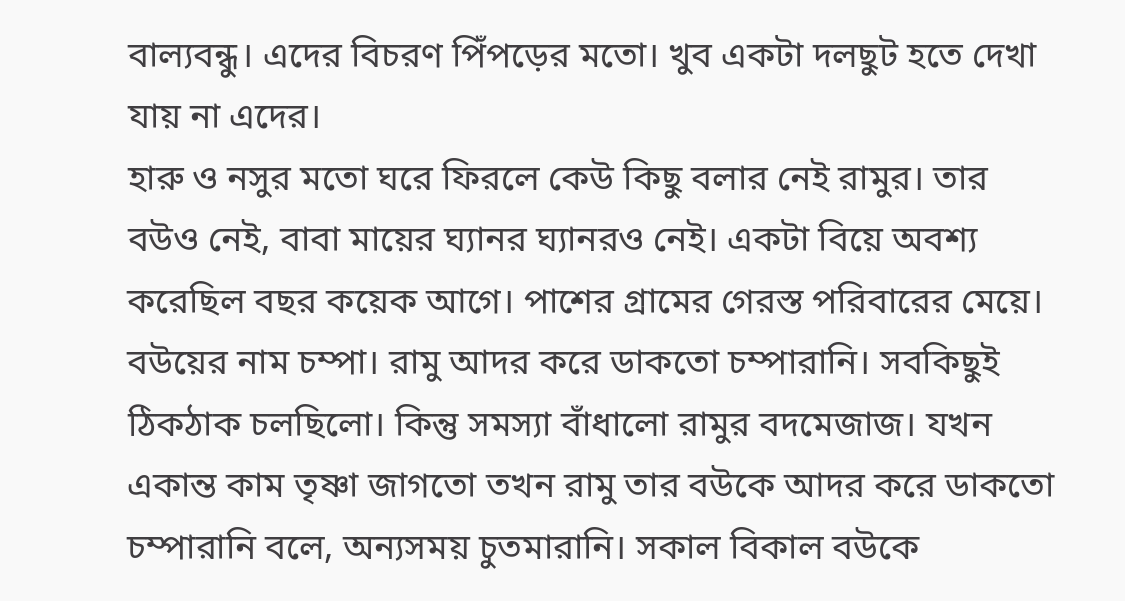বাল্যবন্ধু। এদের বিচরণ পিঁপড়ের মতো। খুব একটা দলছুট হতে দেখা যায় না এদের।
হারু ও নসুর মতো ঘরে ফিরলে কেউ কিছু বলার নেই রামুর। তার বউও নেই, বাবা মায়ের ঘ্যানর ঘ্যানরও নেই। একটা বিয়ে অবশ্য করেছিল বছর কয়েক আগে। পাশের গ্রামের গেরস্ত পরিবারের মেয়ে। বউয়ের নাম চম্পা। রামু আদর করে ডাকতো চম্পারানি। সবকিছুই ঠিকঠাক চলছিলো। কিন্তু সমস্যা বাঁধালো রামুর বদমেজাজ। যখন একান্ত কাম তৃষ্ণা জাগতো তখন রামু তার বউকে আদর করে ডাকতো চম্পারানি বলে, অন্যসময় চুতমারানি। সকাল বিকাল বউকে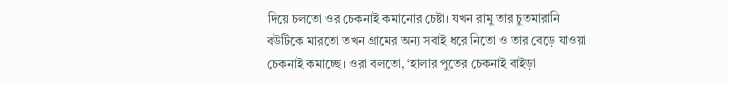দিয়ে চলতো ওর চেকনাই কমানোর চেষ্টা। যখন রামু তার চুতমারানি বউটিকে মারতো তখন গ্রামের অন্য সবাই ধরে নিতো ও তার বেড়ে যাওয়া চেকনাই কমাচ্ছে। ওরা বলতো, ‘হালার পুতের চেকনাই বাইড়া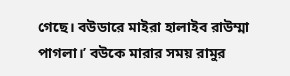গেছে। বউডারে মাইরা হালাইব রাউম্মা পাগলা।’ বউকে মারার সময় রামুর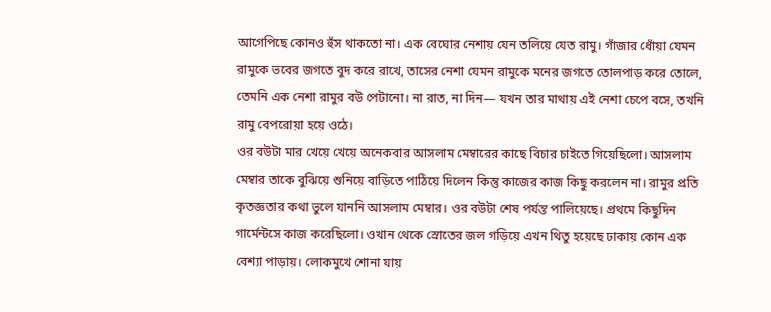আগেপিছে কোনও হুঁস থাকতো না। এক বেঘোর নেশায় যেন তলিয়ে যেত রামু। গাঁজার ধোঁয়া যেমন রামুকে ভবের জগতে বুদ করে রাখে, তাসের নেশা যেমন রামুকে মনের জগতে তোলপাড় করে তোলে, তেমনি এক নেশা রামুর বউ পেটানো। না রাত, না দিন— যখন তার মাথায় এই নেশা চেপে বসে, তখনি রামু বেপরোয়া হয়ে ওঠে।
ওর বউটা মার খেয়ে খেয়ে অনেকবার আসলাম মেম্বারের কাছে বিচার চাইতে গিয়েছিলো। আসলাম মেম্বার তাকে বুঝিয়ে শুনিয়ে বাড়িতে পাঠিয়ে দিলেন কিন্তু কাজের কাজ কিছু করলেন না। রামুর প্রতি কৃতজ্ঞতার কথা ভুলে যাননি আসলাম মেম্বার। ওর বউটা শেষ পর্যন্ত পালিয়েছে। প্রথমে কিছুদিন গার্মেন্টসে কাজ করেছিলো। ওখান থেকে স্রোতের জল গড়িয়ে এখন থিতু হয়েছে ঢাকায় কোন এক বেশ্যা পাড়ায়। লোকমুখে শোনা যায়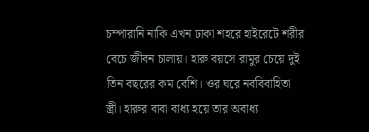চম্পারানি নাকি এখন ঢাকা শহরে হাইরেটে শরীর বেচে জীবন চালায়। হারু বয়সে রামুর চেয়ে দুই তিন বছরের কম বেশি। ওর ঘরে নববিবাহিতা স্ত্রী। হারুর বাবা বাধ্য হয়ে তার অবাধ্য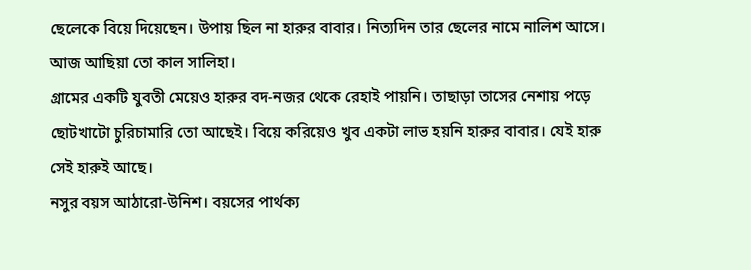ছেলেকে বিয়ে দিয়েছেন। উপায় ছিল না হারুর বাবার। নিত্যদিন তার ছেলের নামে নালিশ আসে। আজ আছিয়া তো কাল সালিহা।
গ্রামের একটি যুবতী মেয়েও হারুর বদ-নজর থেকে রেহাই পায়নি। তাছাড়া তাসের নেশায় পড়ে ছোটখাটো চুরিচামারি তো আছেই। বিয়ে করিয়েও খুব একটা লাভ হয়নি হারুর বাবার। যেই হারু সেই হারুই আছে।
নসুর বয়স আঠারো-উনিশ। বয়সের পার্থক্য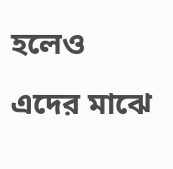হলেও এদের মাঝে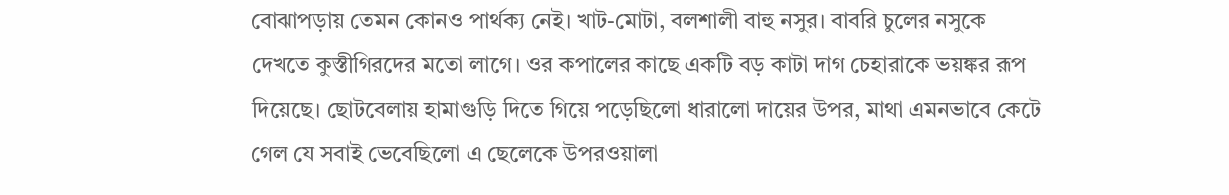বোঝাপড়ায় তেমন কোনও পার্থক্য নেই। খাট-মোটা, বলশালী বাহু নসুর। বাবরি চুলের নসুকে দেখতে কুস্তীগিরদের মতো লাগে। ওর কপালের কাছে একটি বড় কাটা দাগ চেহারাকে ভয়ঙ্কর রূপ দিয়েছে। ছোটবেলায় হামাগুড়ি দিতে গিয়ে পড়েছিলো ধারালো দায়ের উপর, মাথা এমনভাবে কেটে গেল যে সবাই ভেবেছিলো এ ছেলেকে উপরওয়ালা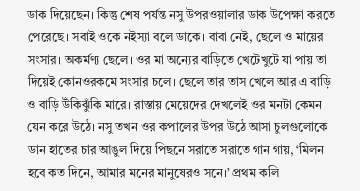ডাক দিয়েছেন। কিন্তু শেষ পর্যন্ত নসু উপরওয়ালার ডাক উপেক্ষা করতে পেরেছে। সবাই ওকে নইস্যা বলে ডাকে। বাবা নেই, ছেলে ও মায়ের সংসার। অকর্মণ্য ছেলে। ওর মা অন্যের বাড়িতে খেটেখুটে যা পায় তা দিয়েই কোনওরকমে সংসার চলে। ছেলে তার তাস খেলে আর এ বাড়ি ও বাড়ি উঁকিঝুঁকি মারে। রাস্তায় মেয়েদের দেখলেই ওর মনটা কেমন যেন করে উঠে। নসু তখন ওর কপালের উপর উঠে আসা চুলগুলোকে ডান হাতের চার আঙুল দিয়ে পিছনে সরাতে সরাতে গান গায়, ‘মিলন হবে কত দিনে, আমার মনের মানুষেরও সনে।’ প্রথম কলি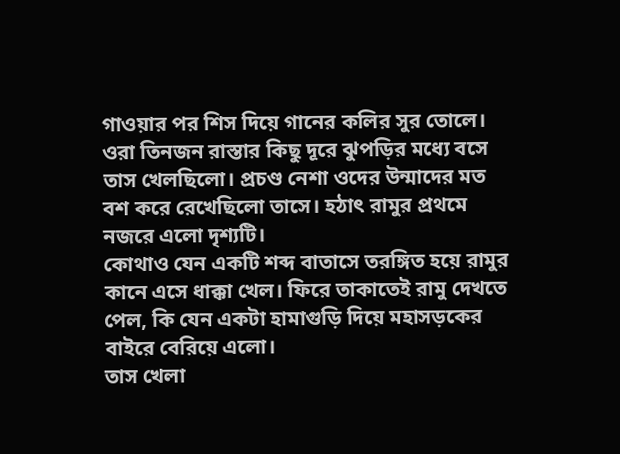গাওয়ার পর শিস দিয়ে গানের কলির সুর তোলে। ওরা তিনজন রাস্তার কিছু দূরে ঝুপড়ির মধ্যে বসে তাস খেলছিলো। প্রচণ্ড নেশা ওদের উন্মাদের মত বশ করে রেখেছিলো তাসে। হঠাৎ রামুর প্রথমে নজরে এলো দৃশ্যটি।
কোথাও যেন একটি শব্দ বাতাসে তরঙ্গিত হয়ে রামুর কানে এসে ধাক্কা খেল। ফিরে তাকাতেই রামু দেখতে পেল, কি যেন একটা হামাগুড়ি দিয়ে মহাসড়কের বাইরে বেরিয়ে এলো।
তাস খেলা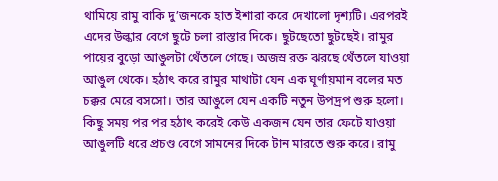থামিয়ে রামু বাকি দু’জনকে হাত ইশারা করে দেখালো দৃশ্যটি। এরপরই এদের উল্কার বেগে ছুটে চলা রাস্তার দিকে। ছুটছেতো ছুটছেই। রামুর পায়ের বুড়ো আঙুলটা থেঁতলে গেছে। অজস্র রক্ত ঝরছে থেঁতলে যাওয়া আঙুল থেকে। হঠাৎ করে রামুর মাথাটা যেন এক ঘূর্ণায়মান বলের মত চক্কর মেরে বসসো। তার আঙুলে যেন একটি নতুন উপদ্রপ শুরু হলো। কিছু সময় পর পর হঠাৎ করেই কেউ একজন যেন তার ফেটে যাওয়া আঙুলটি ধরে প্রচণ্ড বেগে সামনের দিকে টান মারতে শুরু করে। রামু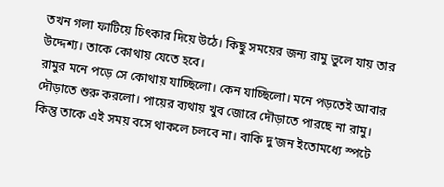তখন গলা ফাটিয়ে চিৎকার দিয়ে উঠে। কিছু সময়ের জন্য রামু ভুলে যায় তার উদ্দেশ্য। তাকে কোথায় যেতে হবে।
রামুর মনে পড়ে সে কোথায় যাচ্ছিলো। কেন যাচ্ছিলো। মনে পড়তেই আবার দৌড়াতে শুরু করলো। পায়ের ব্যথায় খুব জোরে দৌড়াতে পারছে না রামু। কিন্তু তাকে এই সময় বসে থাকলে চলবে না। বাকি দু’জন ইতোমধ্যে স্পটে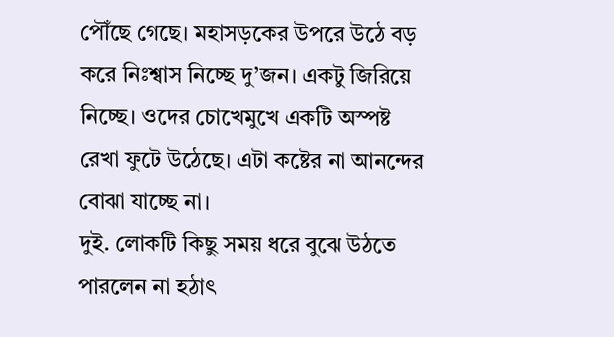পৌঁছে গেছে। মহাসড়কের উপরে উঠে বড় করে নিঃশ্বাস নিচ্ছে দু’জন। একটু জিরিয়ে নিচ্ছে। ওদের চোখেমুখে একটি অস্পষ্ট রেখা ফুটে উঠেছে। এটা কষ্টের না আনন্দের বোঝা যাচ্ছে না।
দুই. লোকটি কিছু সময় ধরে বুঝে উঠতে পারলেন না হঠাৎ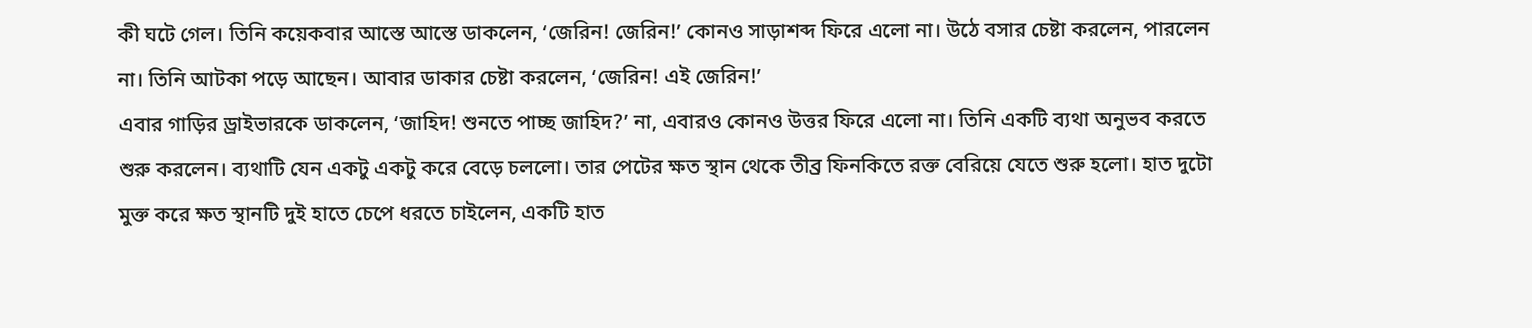কী ঘটে গেল। তিনি কয়েকবার আস্তে আস্তে ডাকলেন, ‘জেরিন! জেরিন!’ কোনও সাড়াশব্দ ফিরে এলো না। উঠে বসার চেষ্টা করলেন, পারলেন না। তিনি আটকা পড়ে আছেন। আবার ডাকার চেষ্টা করলেন, ‘জেরিন! এই জেরিন!’
এবার গাড়ির ড্রাইভারকে ডাকলেন, ‘জাহিদ! শুনতে পাচ্ছ জাহিদ?’ না, এবারও কোনও উত্তর ফিরে এলো না। তিনি একটি ব্যথা অনুভব করতে শুরু করলেন। ব্যথাটি যেন একটু একটু করে বেড়ে চললো। তার পেটের ক্ষত স্থান থেকে তীব্র ফিনকিতে রক্ত বেরিয়ে যেতে শুরু হলো। হাত দুটো মুক্ত করে ক্ষত স্থানটি দুই হাতে চেপে ধরতে চাইলেন, একটি হাত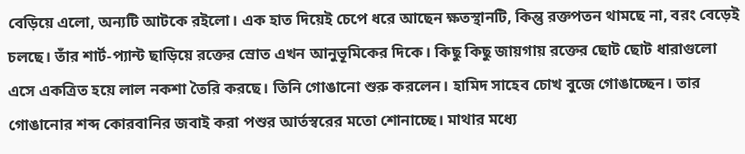বেড়িয়ে এলো, অন্যটি আটকে রইলো। এক হাত দিয়েই চেপে ধরে আছেন ক্ষতস্থানটি, কিন্তু রক্তপতন থামছে না, বরং বেড়েই চলছে। তাঁর শার্ট-প্যান্ট ছাড়িয়ে রক্তের স্রোত এখন আনুভূমিকের দিকে। কিছু কিছু জায়গায় রক্তের ছোট ছোট ধারাগুলো এসে একত্রিত হয়ে লাল নকশা তৈরি করছে। তিনি গোঙানো শুরু করলেন। হামিদ সাহেব চোখ বুজে গোঙাচ্ছেন। তার গোঙানোর শব্দ কোরবানির জবাই করা পশুর আর্তস্বরের মতো শোনাচ্ছে। মাথার মধ্যে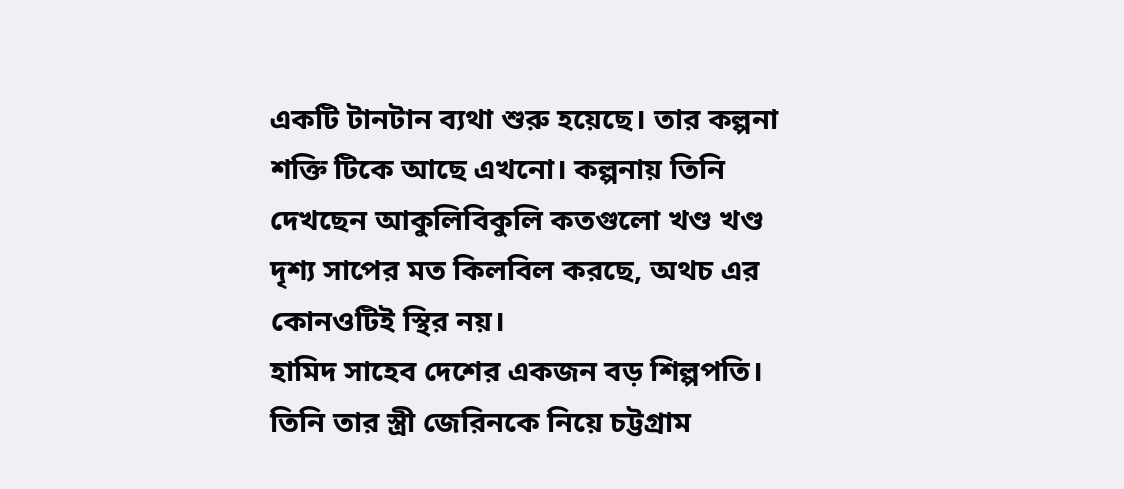একটি টানটান ব্যথা শুরু হয়েছে। তার কল্পনা শক্তি টিকে আছে এখনো। কল্পনায় তিনি দেখছেন আকুলিবিকুলি কতগুলো খণ্ড খণ্ড দৃশ্য সাপের মত কিলবিল করছে, অথচ এর কোনওটিই স্থির নয়।
হামিদ সাহেব দেশের একজন বড় শিল্পপতি। তিনি তার স্ত্রী জেরিনকে নিয়ে চট্টগ্রাম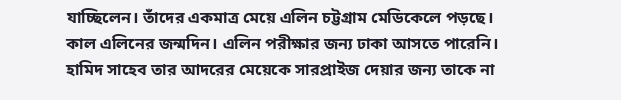যাচ্ছিলেন। তাঁদের একমাত্র মেয়ে এলিন চট্টগ্রাম মেডিকেলে পড়ছে। কাল এলিনের জন্মদিন। এলিন পরীক্ষার জন্য ঢাকা আসতে পারেনি। হামিদ সাহেব তার আদরের মেয়েকে সারপ্রাইজ দেয়ার জন্য তাকে না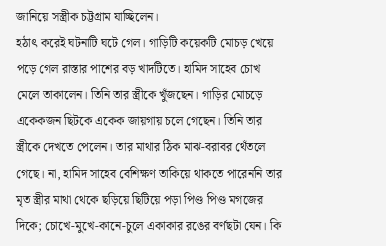জানিয়ে সস্ত্রীক চট্টগ্রাম যাচ্ছিলেন।
হঠাৎ করেই ঘটনাটি ঘটে গেল। গাড়িটি কয়েকটি মোচড় খেয়ে পড়ে গেল রাস্তার পাশের বড় খাদটিতে। হামিদ সাহেব চোখ মেলে তাকালেন। তিনি তার স্ত্রীকে খুঁজছেন। গাড়ির মোচড়ে একেকজন ছিটকে একেক জায়গায় চলে গেছেন। তিনি তার স্ত্রীকে দেখতে পেলেন। তার মাথার ঠিক মাঝ-বরাবর থেঁতলে গেছে। না, হামিদ সাহেব বেশিক্ষণ তাকিয়ে থাকতে পারেননি তার মৃত স্ত্রীর মাথা থেকে ছড়িয়ে ছিটিয়ে পড়া পিণ্ড পিণ্ড মগজের দিকে; চোখে-মুখে-কানে-চুলে একাকার রঙের বর্ণছটা যেন। কি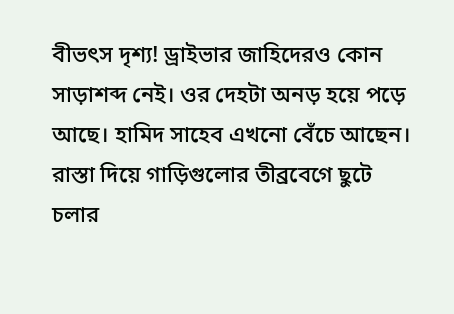বীভৎস দৃশ্য! ড্রাইভার জাহিদেরও কোন সাড়াশব্দ নেই। ওর দেহটা অনড় হয়ে পড়ে আছে। হামিদ সাহেব এখনো বেঁচে আছেন। রাস্তা দিয়ে গাড়িগুলোর তীব্রবেগে ছুটে চলার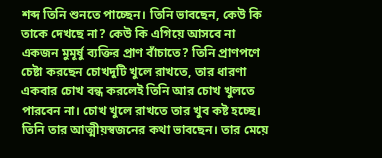শব্দ তিনি শুনতে পাচ্ছেন। তিনি ভাবছেন, কেউ কি তাকে দেখছে না? কেউ কি এগিয়ে আসবে না একজন মুমূর্ষু ব্যক্তির প্রাণ বাঁচাতে? তিনি প্রাণপণে চেষ্টা করছেন চোখদুটি খুলে রাখতে, তার ধারণা একবার চোখ বন্ধ করলেই তিনি আর চোখ খুলতে পারবেন না। চোখ খুলে রাখতে তার খুব কষ্ট হচ্ছে। তিনি তার আত্মীয়স্বজনের কথা ভাবছেন। তার মেয়ে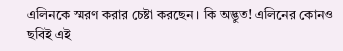এলিনকে স্মরণ করার চেষ্টা করছেন। কি অদ্ভুত! এলিনের কোনও ছবিই এই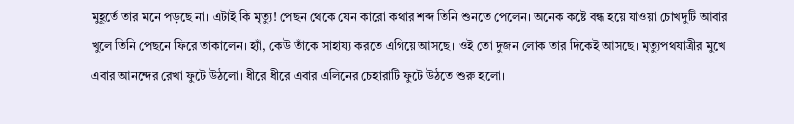মুহূর্তে তার মনে পড়ছে না। এটাই কি মৃত্যু! পেছন থেকে যেন কারো কথার শব্দ তিনি শুনতে পেলেন। অনেক কষ্টে বন্ধ হয়ে যাওয়া চোখদুটি আবার খুলে তিনি পেছনে ফিরে তাকালেন। হ্যাঁ, কেউ তাঁকে সাহায্য করতে এগিয়ে আসছে। ওই তো দুজন লোক তার দিকেই আসছে। মৃত্যুপথযাত্রীর মুখে এবার আনন্দের রেখা ফুটে উঠলো। ধীরে ধীরে এবার এলিনের চেহারাটি ফুটে উঠতে শুরু হলো।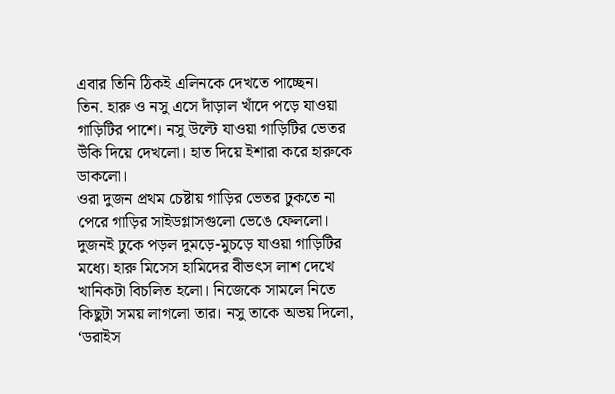এবার তিনি ঠিকই এলিনকে দেখতে পাচ্ছেন।
তিন. হারু ও নসু এসে দাঁড়াল খাঁদে পড়ে যাওয়া গাড়িটির পাশে। নসু উল্টে যাওয়া গাড়িটির ভেতর উঁকি দিয়ে দেখলো। হাত দিয়ে ইশারা করে হারুকে ডাকলো।
ওরা দুজন প্রথম চেষ্টায় গাড়ির ভেতর ঢুকতে না পেরে গাড়ির সাইডগ্লাসগুলো ভেঙে ফেললো। দুজনই ঢুকে পড়ল দুমড়ে-মুচড়ে যাওয়া গাড়িটির মধ্যে। হারু মিসেস হামিদের বীভৎস লাশ দেখে খানিকটা বিচলিত হলো। নিজেকে সামলে নিতে কিছুটা সময় লাগলো তার। নসু তাকে অভয় দিলো, ‘ডরাইস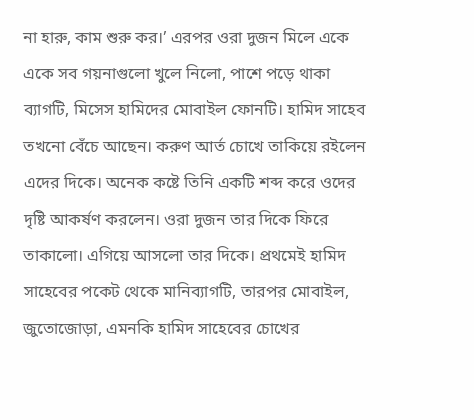না হারু, কাম শুরু কর।’ এরপর ওরা দুজন মিলে একে একে সব গয়নাগুলো খুলে নিলো, পাশে পড়ে থাকা ব্যাগটি, মিসেস হামিদের মোবাইল ফোনটি। হামিদ সাহেব তখনো বেঁচে আছেন। করুণ আর্ত চোখে তাকিয়ে রইলেন এদের দিকে। অনেক কষ্টে তিনি একটি শব্দ করে ওদের দৃষ্টি আকর্ষণ করলেন। ওরা দুজন তার দিকে ফিরে তাকালো। এগিয়ে আসলো তার দিকে। প্রথমেই হামিদ সাহেবের পকেট থেকে মানিব্যাগটি, তারপর মোবাইল, জুতোজোড়া, এমনকি হামিদ সাহেবের চোখের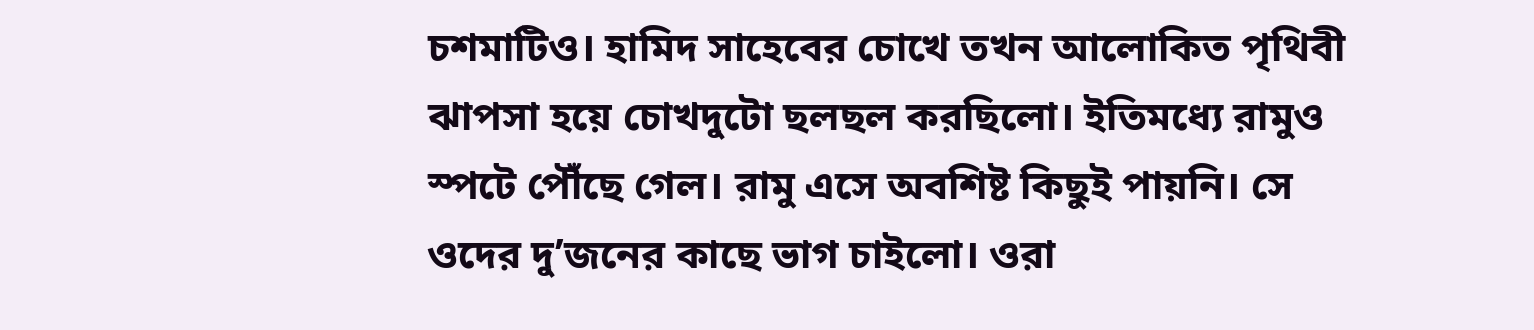চশমাটিও। হামিদ সাহেবের চোখে তখন আলোকিত পৃথিবী ঝাপসা হয়ে চোখদুটো ছলছল করছিলো। ইতিমধ্যে রামুও স্পটে পৌঁছে গেল। রামু এসে অবশিষ্ট কিছুই পায়নি। সে ওদের দু’জনের কাছে ভাগ চাইলো। ওরা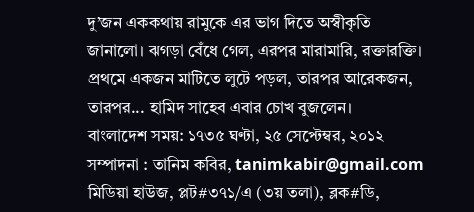দু’জন এককথায় রামুকে এর ভাগ দিতে অস্বীকৃতি জানালো। ঝগড়া বেঁধে গেল, এরপর মারামারি, রক্তারক্তি। প্রথমে একজন মাটিতে লুটে পড়ল, তারপর আরেকজন, তারপর... হামিদ সাহেব এবার চোখ বুজলেন।
বাংলাদেশ সময়: ১৭৩৫ ঘণ্টা, ২৫ সেপ্টেম্বর, ২০১২ সম্পাদনা : তানিম কবির, tanimkabir@gmail.com
মিডিয়া হাউজ, প্লট#৩৭১/এ (৩য় তলা), ব্লক#ডি,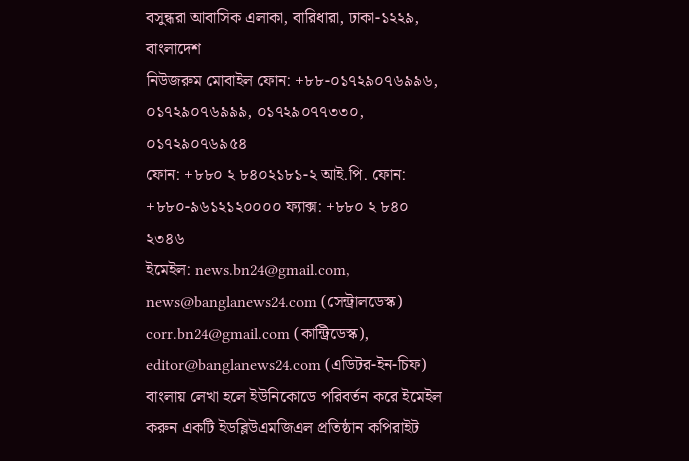বসুন্ধরা আবাসিক এলাকা, বারিধারা, ঢাকা-১২২৯, বাংলাদেশ
নিউজরুম মোবাইল ফোন: +৮৮-০১৭২৯০৭৬৯৯৬, ০১৭২৯০৭৬৯৯৯, ০১৭২৯০৭৭৩৩০, ০১৭২৯০৭৬৯৫৪
ফোন: +৮৮০ ২ ৮৪০২১৮১-২ আই.পি. ফোন: +৮৮০-৯৬১২১২০০০০ ফ্যাক্স: +৮৮০ ২ ৮৪০ ২৩৪৬
ইমেইল: news.bn24@gmail.com, news@banglanews24.com (সেন্ট্রালডেস্ক)
corr.bn24@gmail.com (কান্ট্রিডেস্ক), editor@banglanews24.com (এডিটর-ইন-চিফ)
বাংলায় লেখা হলে ইউনিকোডে পরিবর্তন করে ইমেইল করুন একটি ইডব্লিউএমজিএল প্রতিষ্ঠান কপিরাইট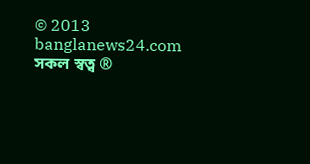© 2013 banglanews24.com সকল স্বত্ব ®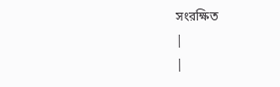সংরক্ষিত
|
|